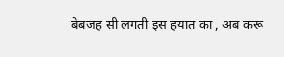बेबजह सी लगती इस हयात का , अब करू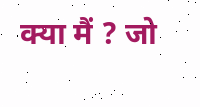क्या मैं ? जो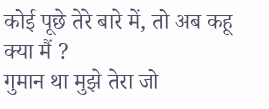कोई पूछे तेरे बारे में, तो अब कहू क्या मैं ?
गुमान था मुझे तेरा जो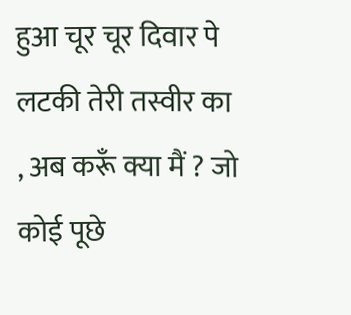हुआ चूर चूर दिवार पे लटकी तेरी तस्वीर का , अब करूँ क्या मैं ? जो कोई पूछे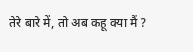तेरे बारे में, तो अब कहू क्या मैं ?